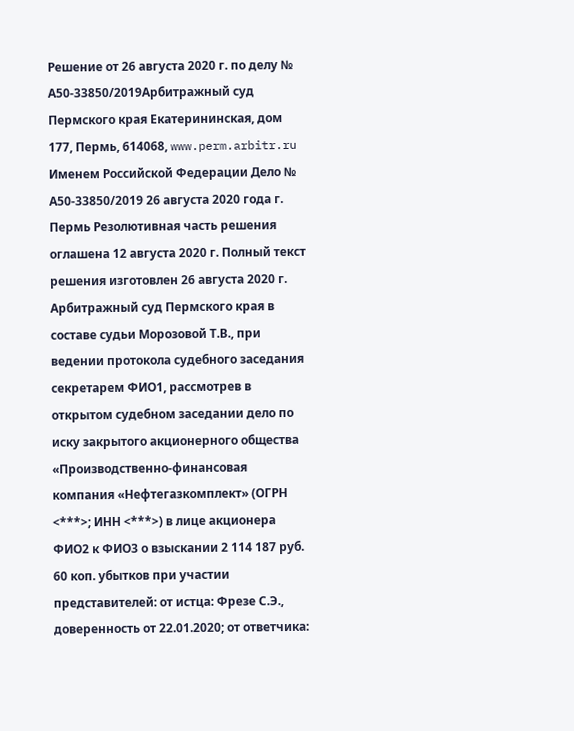Решение от 26 августа 2020 г. по делу № А50-33850/2019Арбитражный суд Пермского края Екатерининская, дом 177, Пермь, 614068, www.perm.arbitr.ru Именем Российской Федерации Дело № А50-33850/2019 26 августа 2020 года г. Пермь Резолютивная часть решения оглашена 12 августа 2020 г. Полный текст решения изготовлен 26 августа 2020 г. Арбитражный суд Пермского края в составе судьи Морозовой Т.В., при ведении протокола судебного заседания секретарем ФИО1, рассмотрев в открытом судебном заседании дело по иску закрытого акционерного общества «Производственно-финансовая компания «Нефтегазкомплект» (ОГРН <***>; ИНН <***>) в лице акционера ФИО2 к ФИО3 о взыскании 2 114 187 руб. 60 коп. убытков при участии представителей: от истца: Фрезе С.Э., доверенность от 22.01.2020; от ответчика: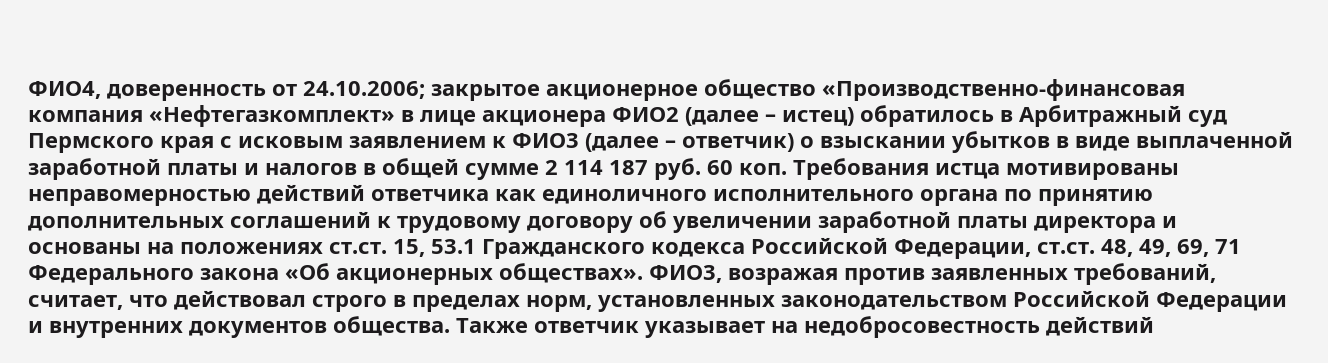ФИО4, доверенность от 24.10.2006; закрытое акционерное общество «Производственно-финансовая компания «Нефтегазкомплект» в лице акционера ФИО2 (далее – истец) обратилось в Арбитражный суд Пермского края с исковым заявлением к ФИО3 (далее – ответчик) о взыскании убытков в виде выплаченной заработной платы и налогов в общей сумме 2 114 187 руб. 60 коп. Требования истца мотивированы неправомерностью действий ответчика как единоличного исполнительного органа по принятию дополнительных соглашений к трудовому договору об увеличении заработной платы директора и основаны на положениях ст.ст. 15, 53.1 Гражданского кодекса Российской Федерации, ст.ст. 48, 49, 69, 71 Федерального закона «Об акционерных обществах». ФИО3, возражая против заявленных требований, считает, что действовал строго в пределах норм, установленных законодательством Российской Федерации и внутренних документов общества. Также ответчик указывает на недобросовестность действий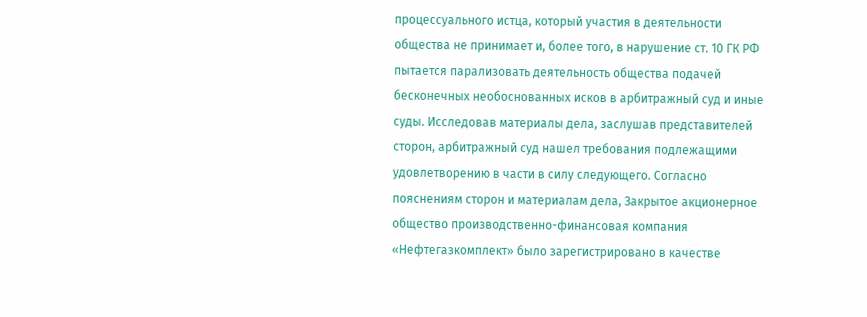процессуального истца, который участия в деятельности общества не принимает и, более того, в нарушение ст. 10 ГК РФ пытается парализовать деятельность общества подачей бесконечных необоснованных исков в арбитражный суд и иные суды. Исследовав материалы дела, заслушав представителей сторон, арбитражный суд нашел требования подлежащими удовлетворению в части в силу следующего. Согласно пояснениям сторон и материалам дела, Закрытое акционерное общество производственно-финансовая компания «Нефтегазкомплект» было зарегистрировано в качестве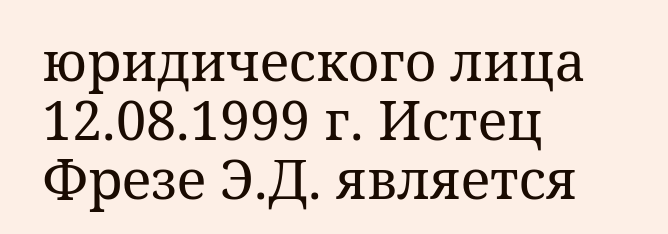юридического лица 12.08.1999 г. Истец Фрезе Э.Д. является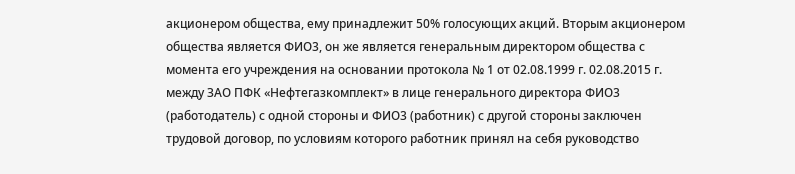акционером общества, ему принадлежит 50% голосующих акций. Вторым акционером общества является ФИО3, он же является генеральным директором общества с момента его учреждения на основании протокола № 1 от 02.08.1999 г. 02.08.2015 г. между ЗАО ПФК «Нефтегазкомплект» в лице генерального директора ФИО3 (работодатель) с одной стороны и ФИО3 (работник) с другой стороны заключен трудовой договор, по условиям которого работник принял на себя руководство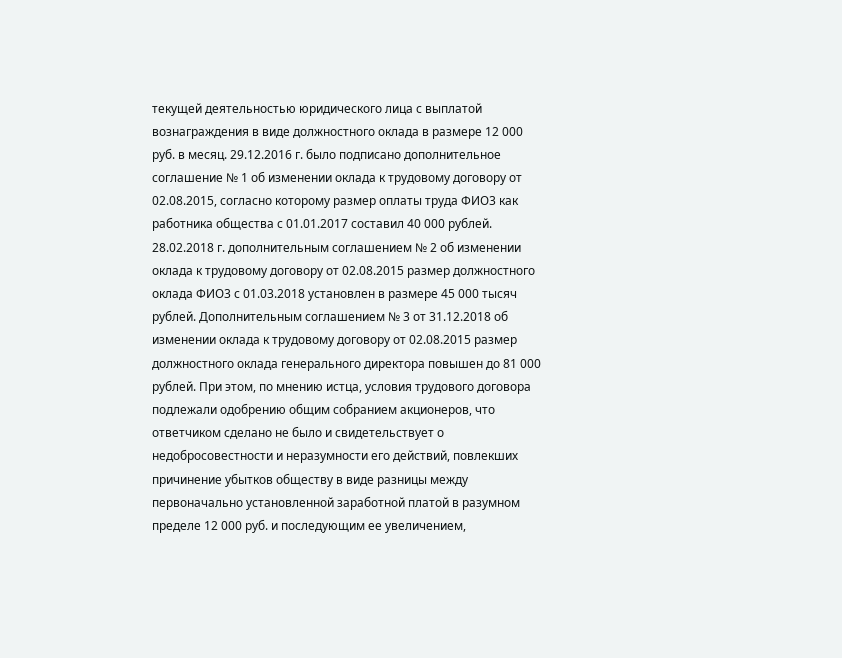текущей деятельностью юридического лица с выплатой вознаграждения в виде должностного оклада в размере 12 000 руб. в месяц. 29.12.2016 г. было подписано дополнительное соглашение № 1 об изменении оклада к трудовому договору от 02.08.2015, согласно которому размер оплаты труда ФИО3 как работника общества с 01.01.2017 составил 40 000 рублей. 28.02.2018 г. дополнительным соглашением № 2 об изменении оклада к трудовому договору от 02.08.2015 размер должностного оклада ФИО3 с 01.03.2018 установлен в размере 45 000 тысяч рублей. Дополнительным соглашением № 3 от 31.12.2018 об изменении оклада к трудовому договору от 02.08.2015 размер должностного оклада генерального директора повышен до 81 000 рублей. При этом, по мнению истца, условия трудового договора подлежали одобрению общим собранием акционеров, что ответчиком сделано не было и свидетельствует о недобросовестности и неразумности его действий, повлекших причинение убытков обществу в виде разницы между первоначально установленной заработной платой в разумном пределе 12 000 руб. и последующим ее увеличением,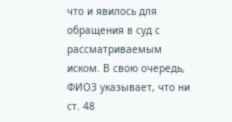что и явилось для обращения в суд с рассматриваемым иском. В свою очередь, ФИО3 указывает, что ни ст. 48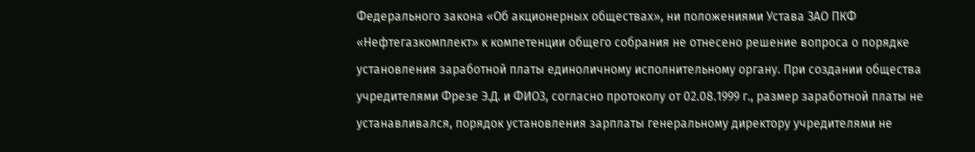Федерального закона «Об акционерных обществах», ни положениями Устава ЗАО ПКФ «Нефтегазкомплект» к компетенции общего собрания не отнесено решение вопроса о порядке установления заработной платы единоличному исполнительному органу. При создании общества учредителями Фрезе Э.Д. и ФИО3, согласно протоколу от 02.08.1999 г., размер заработной платы не устанавливался, порядок установления зарплаты генеральному директору учредителями не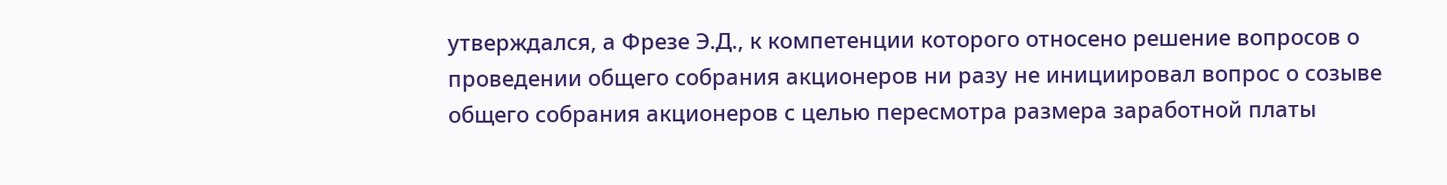утверждался, а Фрезе Э.Д., к компетенции которого относено решение вопросов о проведении общего собрания акционеров ни разу не инициировал вопрос о созыве общего собрания акционеров с целью пересмотра размера заработной платы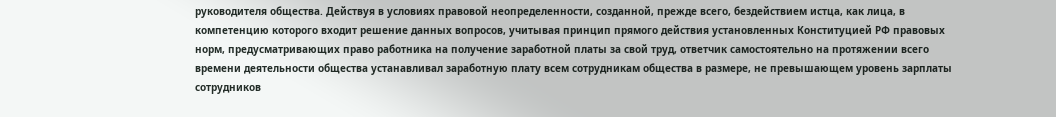руководителя общества. Действуя в условиях правовой неопределенности, созданной, прежде всего, бездействием истца, как лица, в компетенцию которого входит решение данных вопросов, учитывая принцип прямого действия установленных Конституцией РФ правовых норм, предусматривающих право работника на получение заработной платы за свой труд, ответчик самостоятельно на протяжении всего времени деятельности общества устанавливал заработную плату всем сотрудникам общества в размере, не превышающем уровень зарплаты сотрудников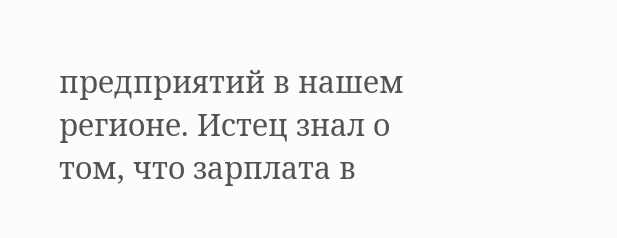предприятий в нашем регионе. Истец знал о том, что зарплата в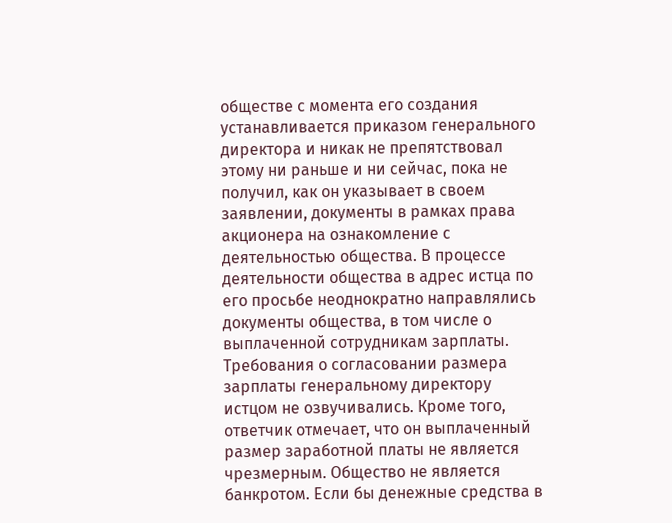обществе с момента его создания устанавливается приказом генерального директора и никак не препятствовал этому ни раньше и ни сейчас, пока не получил, как он указывает в своем заявлении, документы в рамках права акционера на ознакомление с деятельностью общества. В процессе деятельности общества в адрес истца по его просьбе неоднократно направлялись документы общества, в том числе о выплаченной сотрудникам зарплаты. Требования о согласовании размера зарплаты генеральному директору истцом не озвучивались. Кроме того, ответчик отмечает, что он выплаченный размер заработной платы не является чрезмерным. Общество не является банкротом. Если бы денежные средства в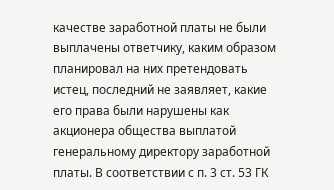качестве заработной платы не были выплачены ответчику, каким образом планировал на них претендовать истец, последний не заявляет, какие его права были нарушены как акционера общества выплатой генеральному директору заработной платы. В соответствии с п. 3 ст. 53 ГК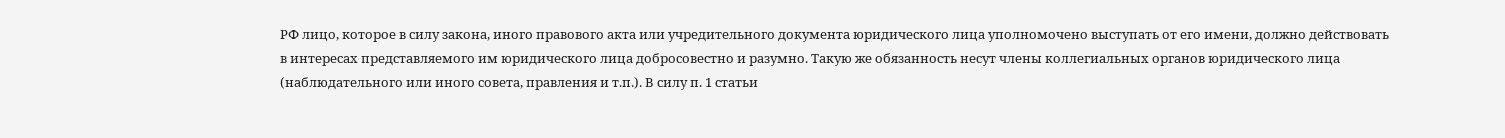РФ лицо, которое в силу закона, иного правового акта или учредительного документа юридического лица уполномочено выступать от его имени, должно действовать в интересах представляемого им юридического лица добросовестно и разумно. Такую же обязанность несут члены коллегиальных органов юридического лица (наблюдательного или иного совета, правления и т.п.). В силу п. 1 статьи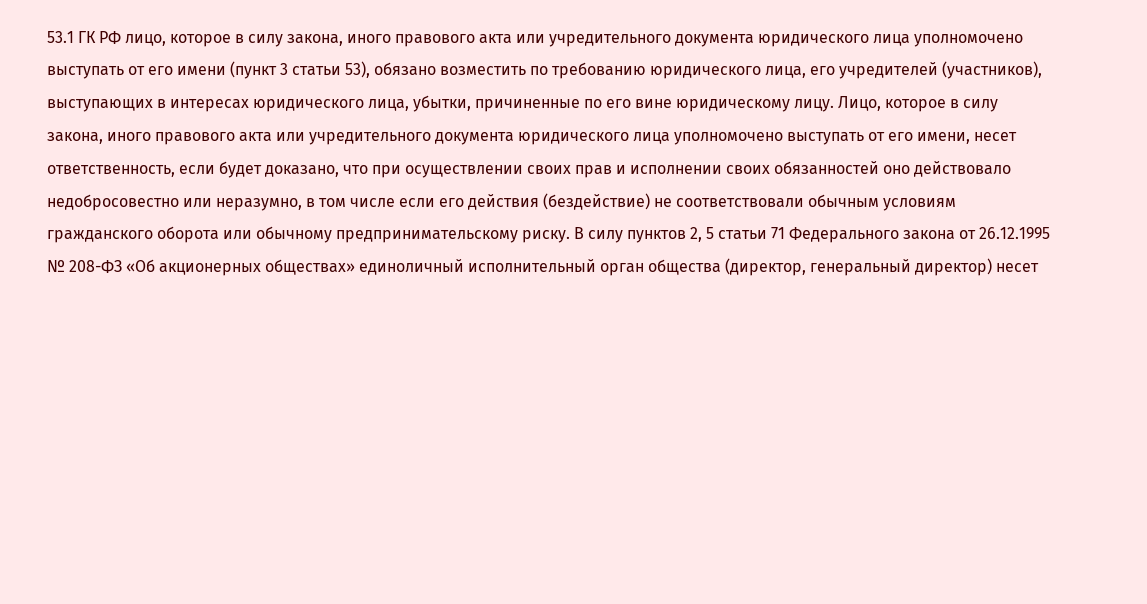53.1 ГК РФ лицо, которое в силу закона, иного правового акта или учредительного документа юридического лица уполномочено выступать от его имени (пункт 3 статьи 53), обязано возместить по требованию юридического лица, его учредителей (участников), выступающих в интересах юридического лица, убытки, причиненные по его вине юридическому лицу. Лицо, которое в силу закона, иного правового акта или учредительного документа юридического лица уполномочено выступать от его имени, несет ответственность, если будет доказано, что при осуществлении своих прав и исполнении своих обязанностей оно действовало недобросовестно или неразумно, в том числе если его действия (бездействие) не соответствовали обычным условиям гражданского оборота или обычному предпринимательскому риску. В силу пунктов 2, 5 статьи 71 Федерального закона от 26.12.1995 № 208-ФЗ «Об акционерных обществах» единоличный исполнительный орган общества (директор, генеральный директор) несет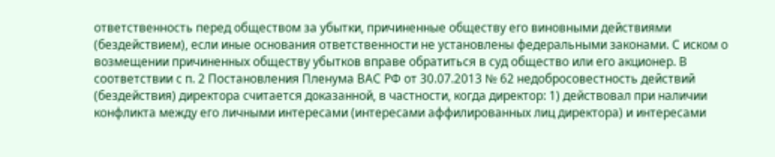ответственность перед обществом за убытки, причиненные обществу его виновными действиями (бездействием), если иные основания ответственности не установлены федеральными законами. С иском о возмещении причиненных обществу убытков вправе обратиться в суд общество или его акционер. В соответствии с п. 2 Постановления Пленума ВАС РФ от 30.07.2013 № 62 недобросовестность действий (бездействия) директора считается доказанной, в частности, когда директор: 1) действовал при наличии конфликта между его личными интересами (интересами аффилированных лиц директора) и интересами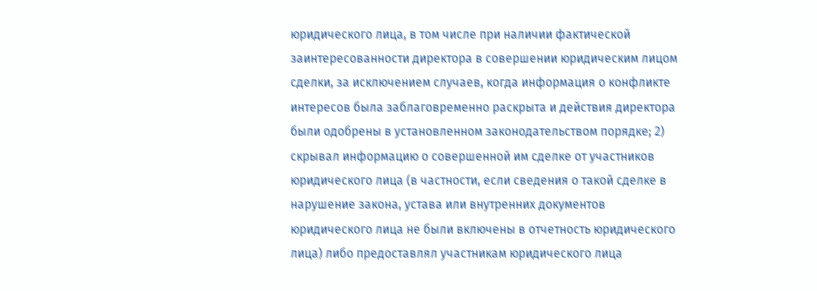юридического лица, в том числе при наличии фактической заинтересованности директора в совершении юридическим лицом сделки, за исключением случаев, когда информация о конфликте интересов была заблаговременно раскрыта и действия директора были одобрены в установленном законодательством порядке; 2) скрывал информацию о совершенной им сделке от участников юридического лица (в частности, если сведения о такой сделке в нарушение закона, устава или внутренних документов юридического лица не были включены в отчетность юридического лица) либо предоставлял участникам юридического лица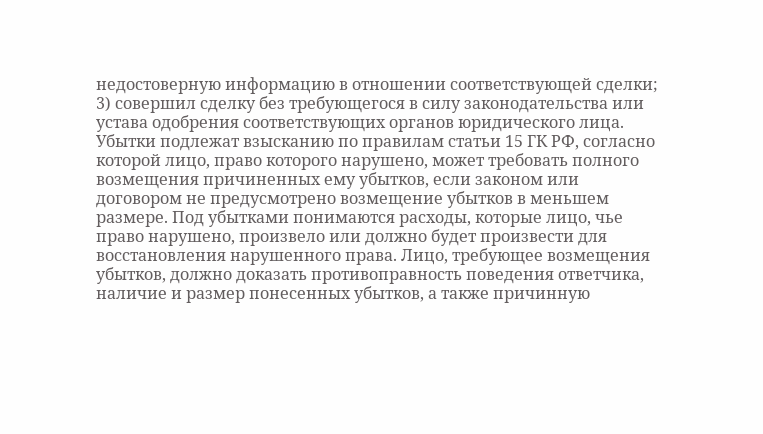недостоверную информацию в отношении соответствующей сделки; 3) совершил сделку без требующегося в силу законодательства или устава одобрения соответствующих органов юридического лица. Убытки подлежат взысканию по правилам статьи 15 ГК РФ, согласно которой лицо, право которого нарушено, может требовать полного возмещения причиненных ему убытков, если законом или договором не предусмотрено возмещение убытков в меньшем размере. Под убытками понимаются расходы, которые лицо, чье право нарушено, произвело или должно будет произвести для восстановления нарушенного права. Лицо, требующее возмещения убытков, должно доказать противоправность поведения ответчика, наличие и размер понесенных убытков, а также причинную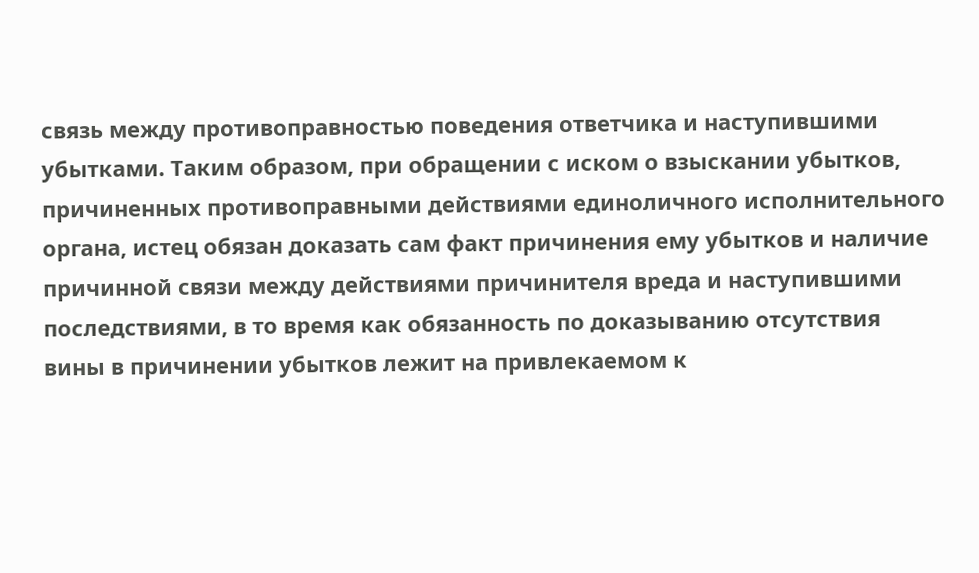связь между противоправностью поведения ответчика и наступившими убытками. Таким образом, при обращении с иском о взыскании убытков, причиненных противоправными действиями единоличного исполнительного органа, истец обязан доказать сам факт причинения ему убытков и наличие причинной связи между действиями причинителя вреда и наступившими последствиями, в то время как обязанность по доказыванию отсутствия вины в причинении убытков лежит на привлекаемом к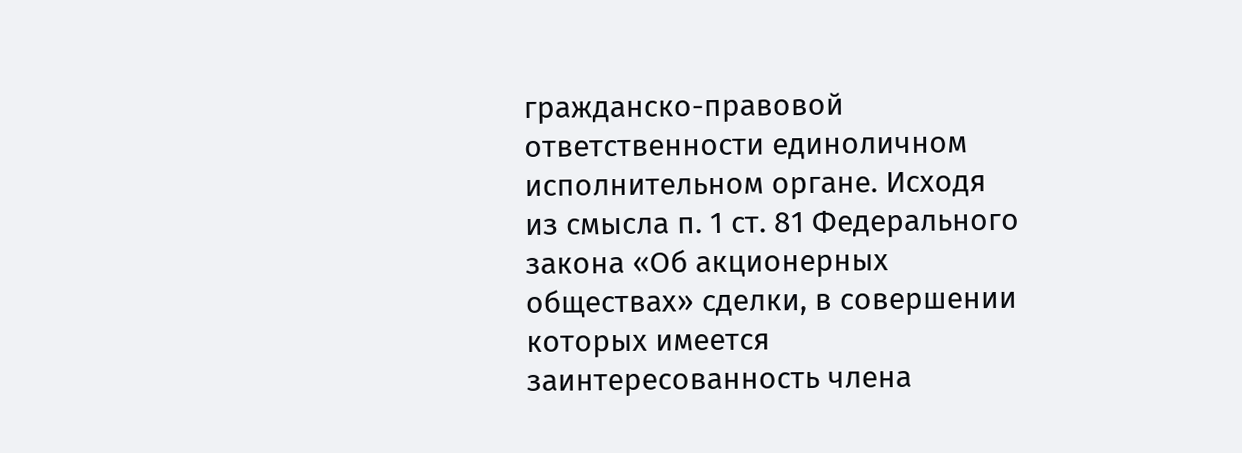гражданско-правовой ответственности единоличном исполнительном органе. Исходя из смысла п. 1 ст. 81 Федерального закона «Об акционерных обществах» сделки, в совершении которых имеется заинтересованность члена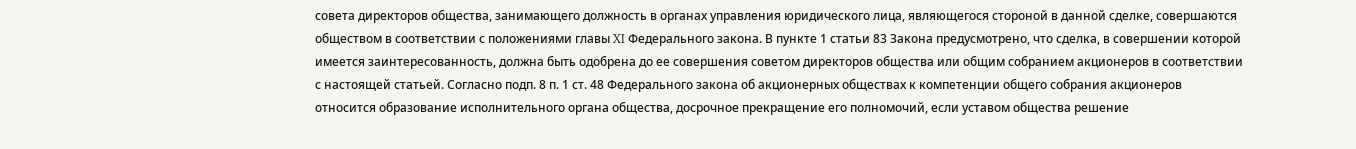совета директоров общества, занимающего должность в органах управления юридического лица, являющегося стороной в данной сделке, совершаются обществом в соответствии с положениями главы XI Федерального закона. В пункте 1 статьи 83 Закона предусмотрено, что сделка, в совершении которой имеется заинтересованность, должна быть одобрена до ее совершения советом директоров общества или общим собранием акционеров в соответствии с настоящей статьей. Согласно подп. 8 п. 1 ст. 48 Федерального закона об акционерных обществах к компетенции общего собрания акционеров относится образование исполнительного органа общества, досрочное прекращение его полномочий, если уставом общества решение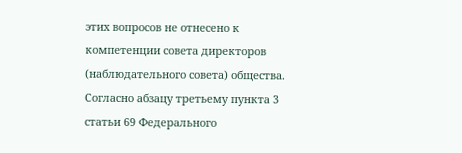этих вопросов не отнесено к компетенции совета директоров (наблюдательного совета) общества. Согласно абзацу третьему пункта 3 статьи 69 Федерального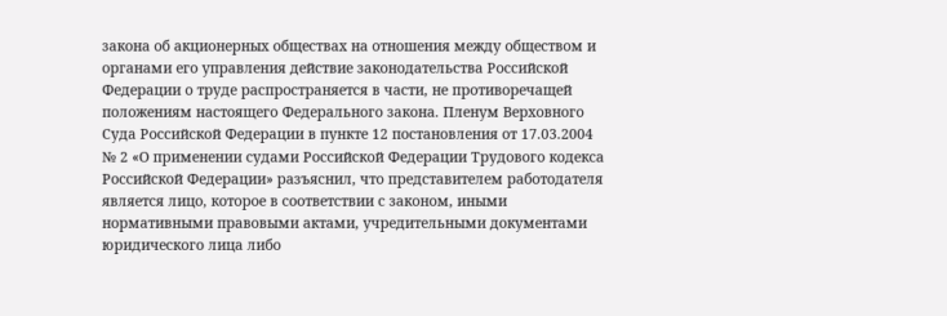закона об акционерных обществах на отношения между обществом и органами его управления действие законодательства Российской Федерации о труде распространяется в части, не противоречащей положениям настоящего Федерального закона. Пленум Верховного Суда Российской Федерации в пункте 12 постановления от 17.03.2004 № 2 «О применении судами Российской Федерации Трудового кодекса Российской Федерации» разъяснил, что представителем работодателя является лицо, которое в соответствии с законом, иными нормативными правовыми актами, учредительными документами юридического лица либо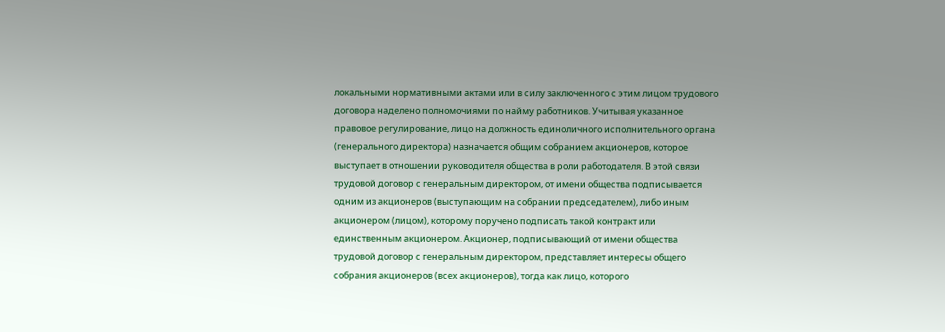локальными нормативными актами или в силу заключенного с этим лицом трудового договора наделено полномочиями по найму работников. Учитывая указанное правовое регулирование, лицо на должность единоличного исполнительного органа (генерального директора) назначается общим собранием акционеров, которое выступает в отношении руководителя общества в роли работодателя. В этой связи трудовой договор с генеральным директором, от имени общества подписывается одним из акционеров (выступающим на собрании председателем), либо иным акционером (лицом), которому поручено подписать такой контракт или единственным акционером. Акционер, подписывающий от имени общества трудовой договор с генеральным директором, представляет интересы общего собрания акционеров (всех акционеров), тогда как лицо, которого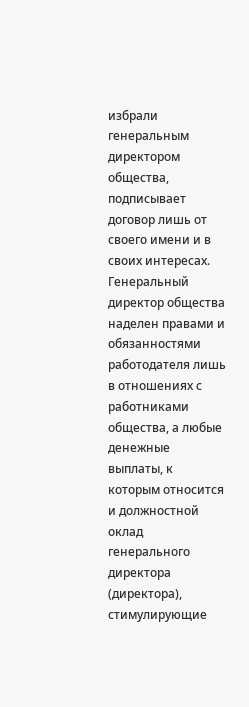избрали генеральным директором общества, подписывает договор лишь от своего имени и в своих интересах. Генеральный директор общества наделен правами и обязанностями работодателя лишь в отношениях с работниками общества, а любые денежные выплаты, к которым относится и должностной оклад генерального директора (директора), стимулирующие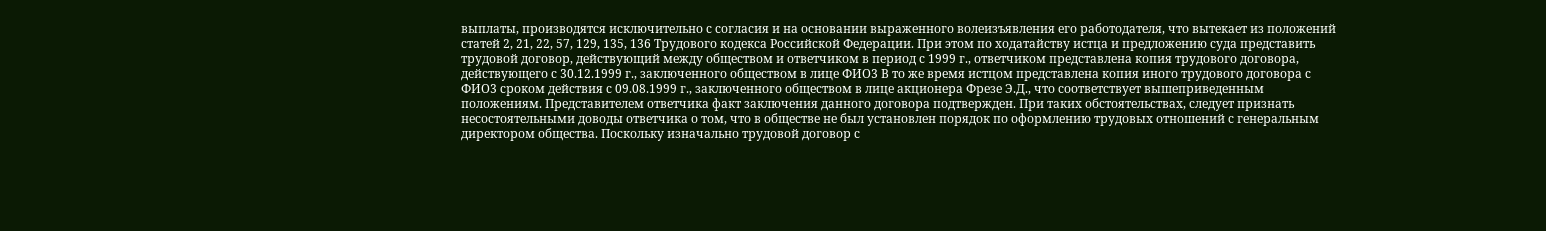выплаты, производятся исключительно с согласия и на основании выраженного волеизъявления его работодателя, что вытекает из положений статей 2, 21, 22, 57, 129, 135, 136 Трудового кодекса Российской Федерации. При этом по ходатайству истца и предложению суда представить трудовой договор, действующий между обществом и ответчиком в период с 1999 г., ответчиком представлена копия трудового договора, действующего с 30.12.1999 г., заключенного обществом в лице ФИО3 В то же время истцом представлена копия иного трудового договора с ФИО3 сроком действия с 09.08.1999 г., заключенного обществом в лице акционера Фрезе Э.Д., что соответствует вышеприведенным положениям. Представителем ответчика факт заключения данного договора подтвержден. При таких обстоятельствах, следует признать несостоятельными доводы ответчика о том, что в обществе не был установлен порядок по оформлению трудовых отношений с генеральным директором общества. Поскольку изначально трудовой договор с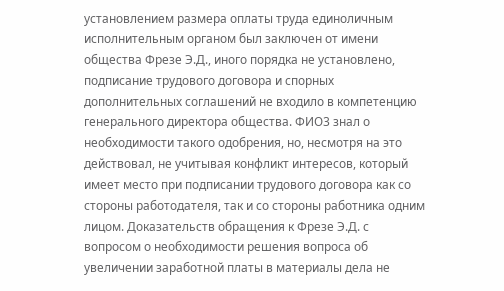установлением размера оплаты труда единоличным исполнительным органом был заключен от имени общества Фрезе Э.Д., иного порядка не установлено, подписание трудового договора и спорных дополнительных соглашений не входило в компетенцию генерального директора общества. ФИО3 знал о необходимости такого одобрения, но, несмотря на это действовал, не учитывая конфликт интересов, который имеет место при подписании трудового договора как со стороны работодателя, так и со стороны работника одним лицом. Доказательств обращения к Фрезе Э.Д. с вопросом о необходимости решения вопроса об увеличении заработной платы в материалы дела не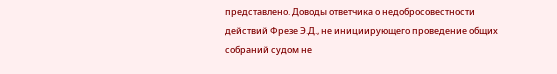представлено. Доводы ответчика о недобросовестности действий Фрезе Э.Д., не инициирующего проведение общих собраний судом не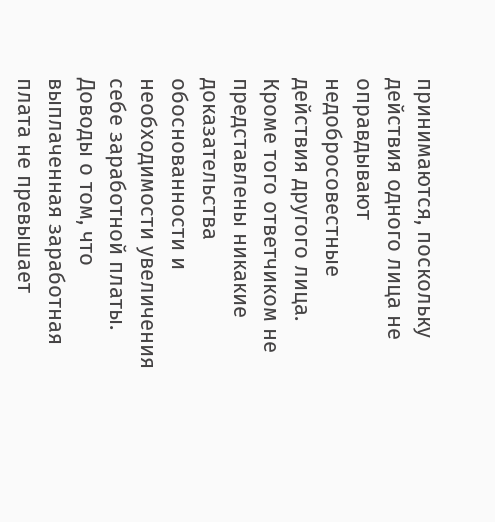принимаются, поскольку действия одного лица не оправдывают недобросовестные действия другого лица. Кроме того ответчиком не представлены никакие доказательства обоснованности и необходимости увеличения себе заработной платы. Доводы о том, что выплаченная заработная плата не превышает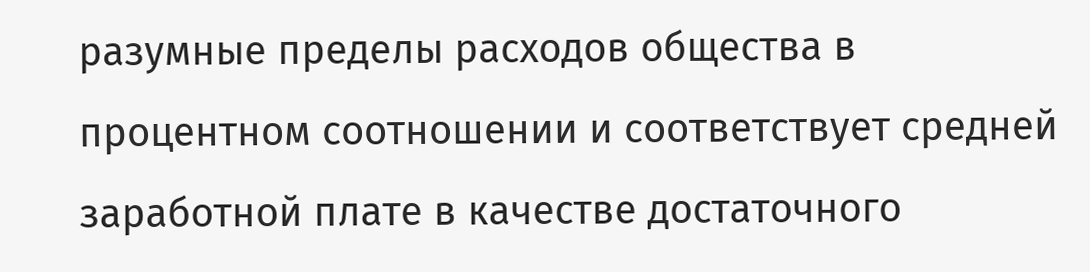разумные пределы расходов общества в процентном соотношении и соответствует средней заработной плате в качестве достаточного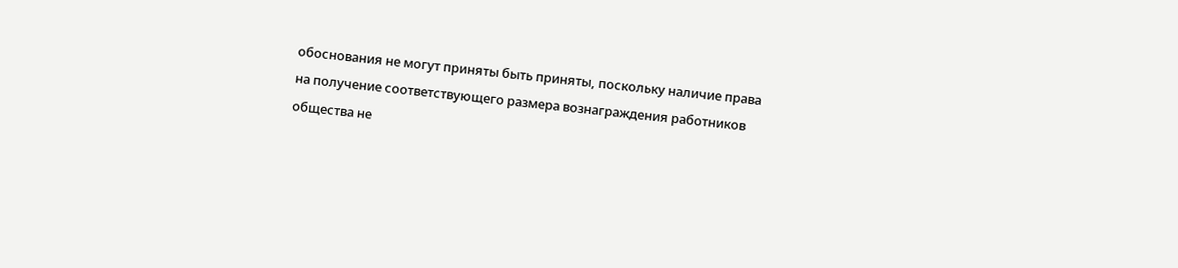обоснования не могут приняты быть приняты, поскольку наличие права на получение соответствующего размера вознаграждения работников общества не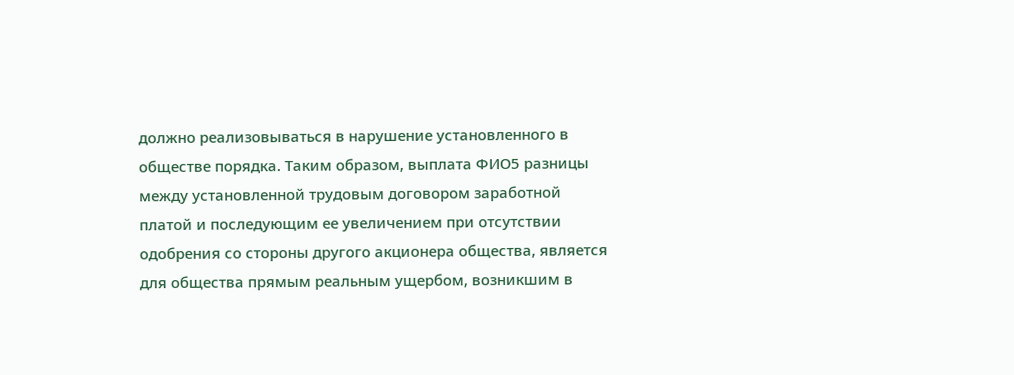должно реализовываться в нарушение установленного в обществе порядка. Таким образом, выплата ФИО5 разницы между установленной трудовым договором заработной платой и последующим ее увеличением при отсутствии одобрения со стороны другого акционера общества, является для общества прямым реальным ущербом, возникшим в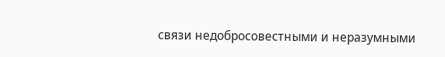связи недобросовестными и неразумными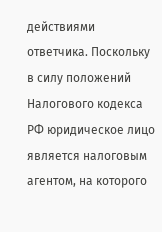действиями ответчика. Поскольку в силу положений Налогового кодекса РФ юридическое лицо является налоговым агентом, на которого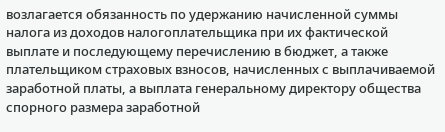возлагается обязанность по удержанию начисленной суммы налога из доходов налогоплательщика при их фактической выплате и последующему перечислению в бюджет, а также плательщиком страховых взносов, начисленных с выплачиваемой заработной платы, а выплата генеральному директору общества спорного размера заработной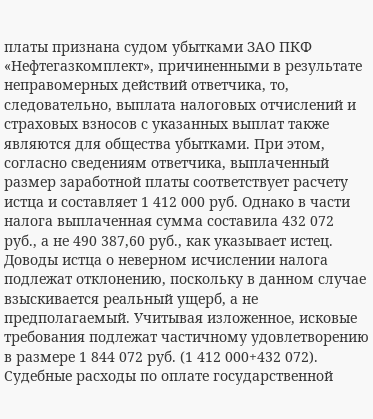платы признана судом убытками ЗАО ПКФ «Нефтегазкомплект», причиненными в результате неправомерных действий ответчика, то, следовательно, выплата налоговых отчислений и страховых взносов с указанных выплат также являются для общества убытками. При этом, согласно сведениям ответчика, выплаченный размер заработной платы соответствует расчету истца и составляет 1 412 000 руб. Однако в части налога выплаченная сумма составила 432 072 руб., а не 490 387,60 руб., как указывает истец. Доводы истца о неверном исчислении налога подлежат отклонению, поскольку в данном случае взыскивается реальный ущерб, а не предполагаемый. Учитывая изложенное, исковые требования подлежат частичному удовлетворению в размере 1 844 072 руб. (1 412 000+432 072). Судебные расходы по оплате государственной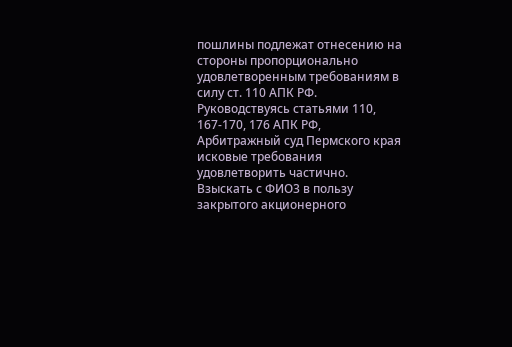пошлины подлежат отнесению на стороны пропорционально удовлетворенным требованиям в силу ст. 110 АПК РФ. Руководствуясь статьями 110, 167-170, 176 АПК РФ, Арбитражный суд Пермского края исковые требования удовлетворить частично. Взыскать с ФИО3 в пользу закрытого акционерного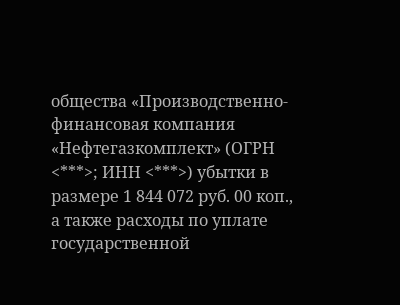общества «Производственно-финансовая компания «Нефтегазкомплект» (ОГРН <***>; ИНН <***>) убытки в размере 1 844 072 руб. 00 коп., а также расходы по уплате государственной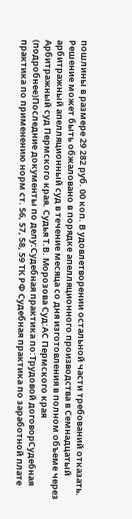пошлины в размере 29 282 руб. 00 коп. В удовлетворении остальной части требований отказать. Решение может быть обжаловано в порядке апелляционного производства в Семнадцатый арбитражный апелляционный суд в течение месяца со дня изготовления в полном объеме через Арбитражный суд Пермского края. Судья Т.В. Морозова Суд:АС Пермского края (подробнее)Последние документы по делу:Судебная практика по:Трудовой договорСудебная практика по применению норм ст. 56, 57, 58, 59 ТК РФ Судебная практика по заработной плате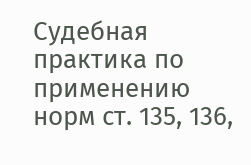Судебная практика по применению норм ст. 135, 136,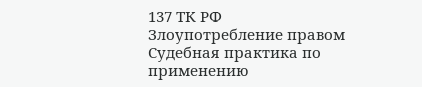137 ТК РФ
Злоупотребление правом Судебная практика по применению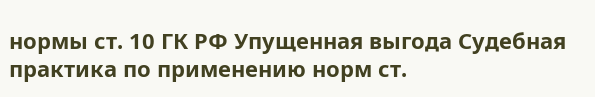нормы ст. 10 ГК РФ Упущенная выгода Судебная практика по применению норм ст.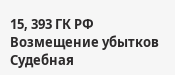15, 393 ГК РФ Возмещение убытков Судебная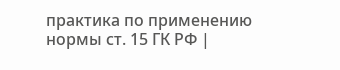практика по применению нормы ст. 15 ГК РФ |